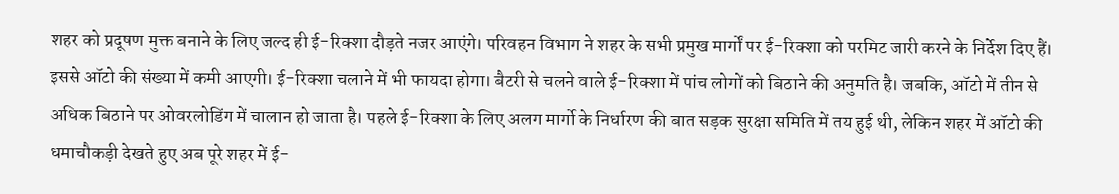शहर को प्रदूषण मुक्त बनाने के लिए जल्द ही ई-रिक्शा दौड़ते नजर आएंगे। परिवहन विभाग ने शहर के सभी प्रमुख मार्गों पर ई-रिक्शा को परमिट जारी करने के निर्देश दिए हैं। इससे ऑटो की संख्या में कमी आएगी। ई-रिक्शा चलाने में भी फायदा होगा। बैटरी से चलने वाले ई-रिक्शा में पांच लोगों को बिठाने की अनुमति है। जबकि, ऑटो में तीन से अधिक बिठाने पर ओवरलोडिंग में चालान हो जाता है। पहले ई-रिक्शा के लिए अलग मार्गो के निर्धारण की बात सड़क सुरक्षा समिति में तय हुई थी, लेकिन शहर में ऑटो की धमाचौकड़ी देखते हुए अब पूरे शहर में ई-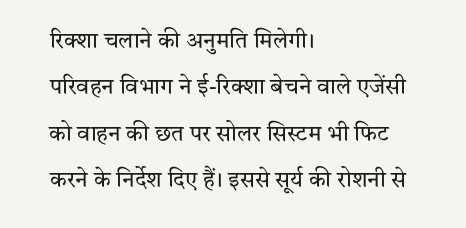रिक्शा चलाने की अनुमति मिलेगी।
परिवहन विभाग ने ई-रिक्शा बेचने वाले एजेंसी को वाहन की छत पर सोलर सिस्टम भी फिट करने के निर्देश दिए हैं। इससे सूर्य की रोशनी से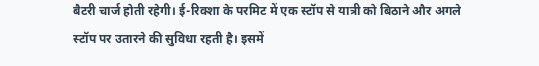बैटरी चार्ज होती रहेगी। ई-रिक्शा के परमिट में एक स्टॉप से यात्री को बिठाने और अगले स्टॉप पर उतारने की सुविधा रहती है। इसमें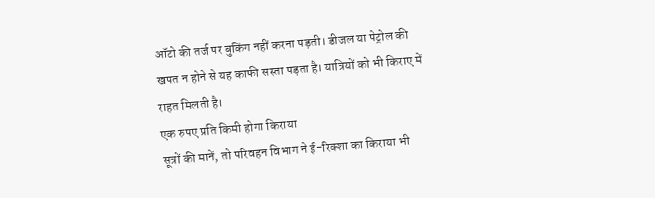ऑटो की तर्ज पर बुकिंग नहीं करना पड़ती। डीजल या पेट्रोल की खपत न होने से यह काफी सस्ता पड़ता है। यात्रियों को भी किराए में राहत मिलती है।
एक रुपए प्रति किमी होगा किराया
सूत्रों की मानें, तो परिवहन विभाग ने ई-रिक्शा का किराया भी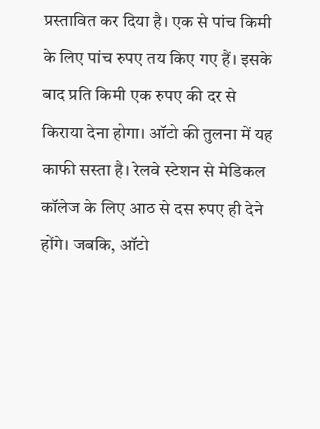प्रस्तावित कर दिया है। एक से पांच किमी के लिए पांच रुपए तय किए गए हैं। इसके बाद प्रति किमी एक रुपए की दर से किराया देना होगा। ऑटो की तुलना में यह काफी सस्ता है। रेलवे स्टेशन से मेडिकल कॉलेज के लिए आठ से दस रुपए ही देने होंगे। जबकि, ऑटो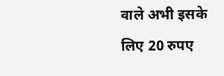वाले अभी इसके लिए 20 रुपए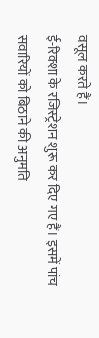वसूल करते हैं।
ई-रिक्शा के रजिस्ट्रेशन शुरू कर दिए गए हैं। इसमें पांच सवारियों को बिठाने की अनुमति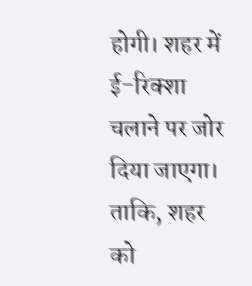होगी। शहर में ई-रिक्शा चलाने पर जोर दिया जाएगा। ताकि, शहर को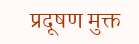प्रदूषण मुक्त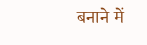बनाने में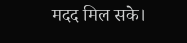मदद मिल सके।